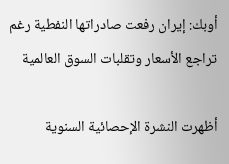أوبك: إيران رفعت صادراتها النفطية رغم تراجع الأسعار وتقلبات السوق العالمية

أظهرت النشرة الإحصائية السنوية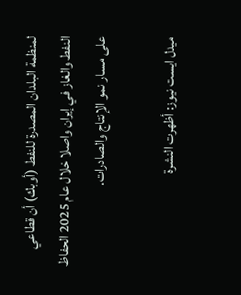لمنظمة البلدان المصدرة للنفط (أوبك) أن قطاعي النفط والغاز في إيران واصلا خلال عام 2025 الحفاظ على مسار نمو الإنتاج والصادرات.

ميدل ايست نيوز: أظهرت النشرة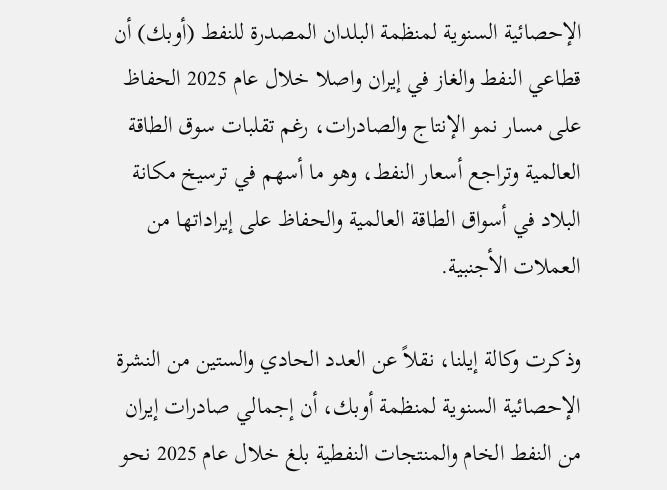الإحصائية السنوية لمنظمة البلدان المصدرة للنفط (أوبك) أن قطاعي النفط والغاز في إيران واصلا خلال عام 2025 الحفاظ على مسار نمو الإنتاج والصادرات، رغم تقلبات سوق الطاقة العالمية وتراجع أسعار النفط، وهو ما أسهم في ترسيخ مكانة البلاد في أسواق الطاقة العالمية والحفاظ على إيراداتها من العملات الأجنبية.

وذكرت وكالة إيلنا، نقلاً عن العدد الحادي والستين من النشرة الإحصائية السنوية لمنظمة أوبك، أن إجمالي صادرات إيران من النفط الخام والمنتجات النفطية بلغ خلال عام 2025 نحو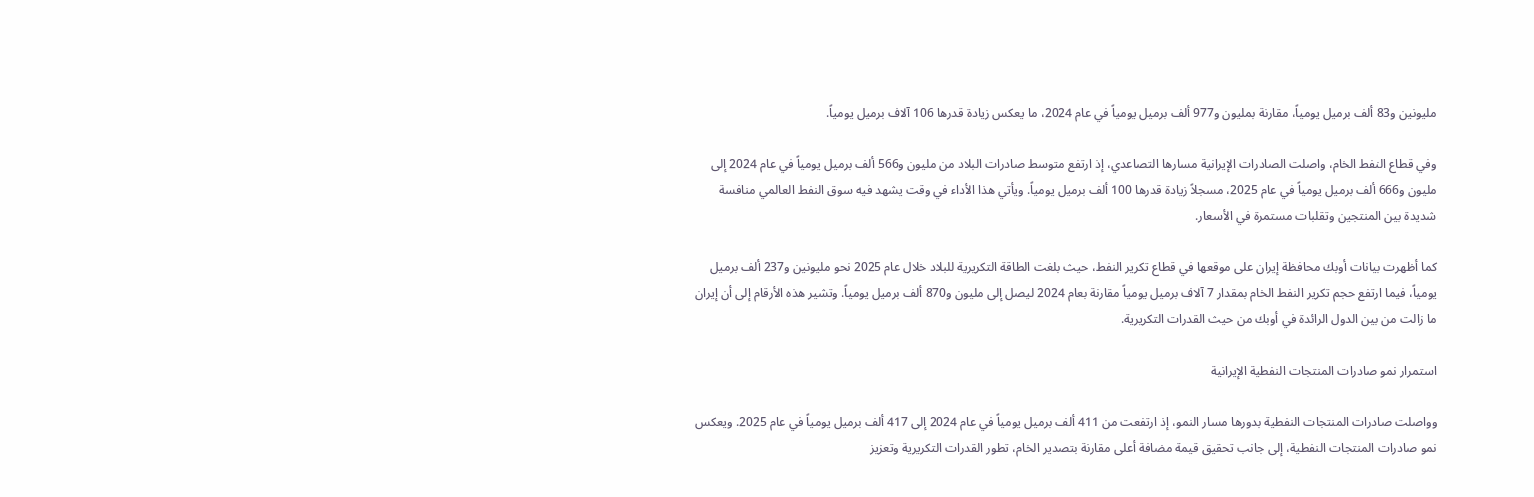مليونين و83 ألف برميل يومياً، مقارنة بمليون و977 ألف برميل يومياً في عام 2024، ما يعكس زيادة قدرها 106 آلاف برميل يومياً.

وفي قطاع النفط الخام، واصلت الصادرات الإيرانية مسارها التصاعدي، إذ ارتفع متوسط صادرات البلاد من مليون و566 ألف برميل يومياً في عام 2024 إلى مليون و666 ألف برميل يومياً في عام 2025، مسجلاً زيادة قدرها 100 ألف برميل يومياً. ويأتي هذا الأداء في وقت يشهد فيه سوق النفط العالمي منافسة شديدة بين المنتجين وتقلبات مستمرة في الأسعار.

كما أظهرت بيانات أوبك محافظة إيران على موقعها في قطاع تكرير النفط، حيث بلغت الطاقة التكريرية للبلاد خلال عام 2025 نحو مليونين و237 ألف برميل يومياً، فيما ارتفع حجم تكرير النفط الخام بمقدار 7 آلاف برميل يومياً مقارنة بعام 2024 ليصل إلى مليون و870 ألف برميل يومياً. وتشير هذه الأرقام إلى أن إيران ما زالت من بين الدول الرائدة في أوبك من حيث القدرات التكريرية.

استمرار نمو صادرات المنتجات النفطية الإيرانية

وواصلت صادرات المنتجات النفطية بدورها مسار النمو، إذ ارتفعت من 411 ألف برميل يومياً في عام 2024 إلى 417 ألف برميل يومياً في عام 2025. ويعكس نمو صادرات المنتجات النفطية، إلى جانب تحقيق قيمة مضافة أعلى مقارنة بتصدير الخام، تطور القدرات التكريرية وتعزيز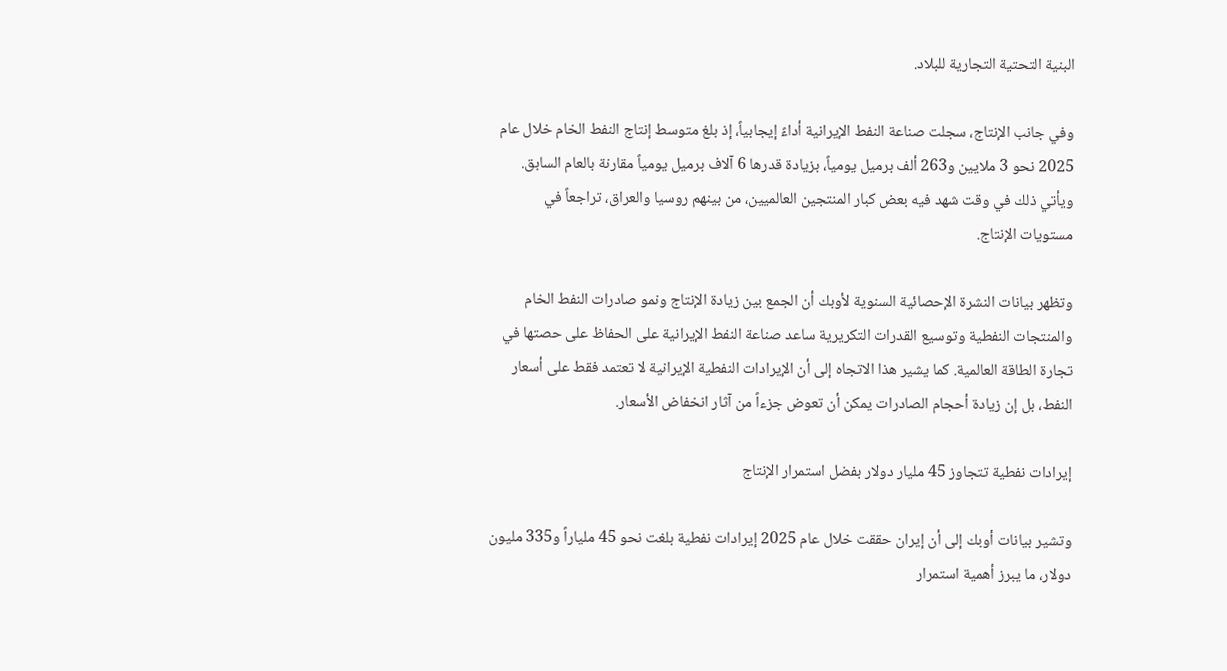البنية التحتية التجارية للبلاد.

وفي جانب الإنتاج، سجلت صناعة النفط الإيرانية أداءً إيجابياً، إذ بلغ متوسط إنتاج النفط الخام خلال عام 2025 نحو 3 ملايين و263 ألف برميل يومياً، بزيادة قدرها 6 آلاف برميل يومياً مقارنة بالعام السابق. ويأتي ذلك في وقت شهد فيه بعض كبار المنتجين العالميين، من بينهم روسيا والعراق، تراجعاً في مستويات الإنتاج.

وتظهر بيانات النشرة الإحصائية السنوية لأوبك أن الجمع بين زيادة الإنتاج ونمو صادرات النفط الخام والمنتجات النفطية وتوسيع القدرات التكريرية ساعد صناعة النفط الإيرانية على الحفاظ على حصتها في تجارة الطاقة العالمية. كما يشير هذا الاتجاه إلى أن الإيرادات النفطية الإيرانية لا تعتمد فقط على أسعار النفط، بل إن زيادة أحجام الصادرات يمكن أن تعوض جزءاً من آثار انخفاض الأسعار.

إيرادات نفطية تتجاوز 45 مليار دولار بفضل استمرار الإنتاج

وتشير بيانات أوبك إلى أن إيران حققت خلال عام 2025 إيرادات نفطية بلغت نحو 45 ملياراً و335 مليون دولار، ما يبرز أهمية استمرار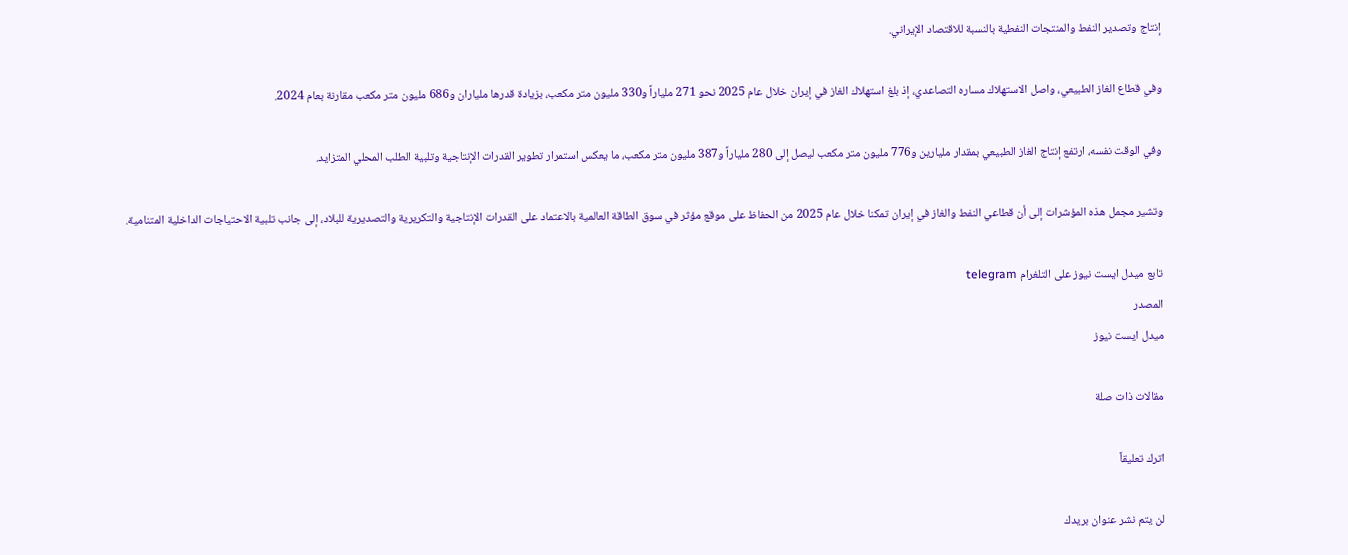إنتاج وتصدير النفط والمنتجات النفطية بالنسبة للاقتصاد الإيراني.

وفي قطاع الغاز الطبيعي، واصل الاستهلاك مساره التصاعدي، إذ بلغ استهلاك الغاز في إيران خلال عام 2025 نحو 271 ملياراً و330 مليون متر مكعب، بزيادة قدرها ملياران و686 مليون متر مكعب مقارنة بعام 2024.

وفي الوقت نفسه، ارتفع إنتاج الغاز الطبيعي بمقدار مليارين و776 مليون متر مكعب ليصل إلى 280 ملياراً و387 مليون متر مكعب، ما يعكس استمرار تطوير القدرات الإنتاجية وتلبية الطلب المحلي المتزايد.

وتشير مجمل هذه المؤشرات إلى أن قطاعي النفط والغاز في إيران تمكنا خلال عام 2025 من الحفاظ على موقع مؤثر في سوق الطاقة العالمية بالاعتماد على القدرات الإنتاجية والتكريرية والتصديرية للبلاد، إلى جانب تلبية الاحتياجات الداخلية المتنامية.

تابع ميدل ايست نيوز على التلغرام telegram
المصدر
ميدل ايست نيوز

مقالات ذات صلة

اترك تعليقاً

لن يتم نشر عنوان بريدك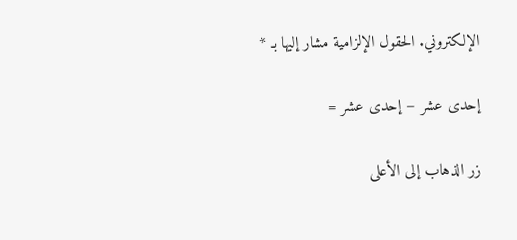الإلكتروني. الحقول الإلزامية مشار إليها بـ *

إحدى عشر − إحدى عشر =

زر الذهاب إلى الأعلى